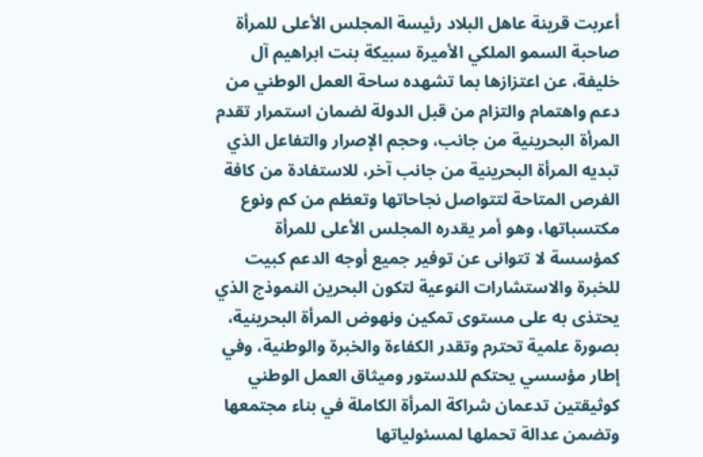أعربت قرينة عاهل البلاد رئيسة المجلس الأعلى للمرأة صاحبة السمو الملكي الأميرة سبيكة بنت ابراهيم آل خليفة، عن اعتزازها بما تشهده ساحة العمل الوطني من دعم واهتمام والتزام من قبل الدولة لضمان استمرار تقدم المرأة البحرينية من جانب، وحجم الإصرار والتفاعل الذي تبديه المرأة البحرينية من جانب آخر، للاستفادة من كافة الفرص المتاحة لتتواصل نجاحاتها وتعظم من كم ونوع مكتسباتها، وهو أمر يقدره المجلس الأعلى للمرأة كمؤسسة لا تتوانى عن توفير جميع أوجه الدعم كبيت للخبرة والاستشارات النوعية لتكون البحرين النموذج الذي يحتذى به على مستوى تمكين ونهوض المرأة البحرينية، بصورة علمية تحترم وتقدر الكفاءة والخبرة والوطنية، وفي إطار مؤسسي يحتكم للدستور وميثاق العمل الوطني كوثيقتين تدعمان شراكة المرأة الكاملة في بناء مجتمعها وتضمن عدالة تحملها لمسئولياتها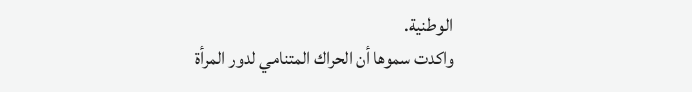الوطنية.
واكدت سموها أن الحراك المتنامي لدور المرأة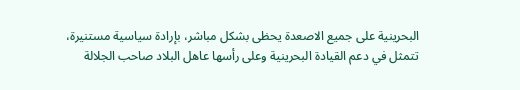البحرينية على جميع الاصعدة يحظى بشكل مباشر، بإرادة سياسية مستنيرة، تتمثل في دعم القيادة البحرينية وعلى رأسها عاهل البلاد صاحب الجلالة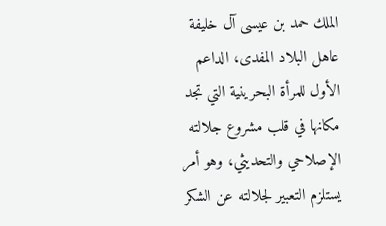الملك حمد بن عيسى آل خليفة عاهل البلاد المفدى، الداعم الأول للمرأة البحرينية التي تجد مكانها في قلب مشروع جلالته الإصلاحي والتحديثي، وهو أمر يستلزم التعبير لجلالته عن الشكر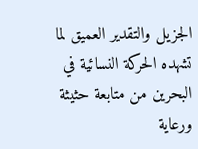الجزيل والتقدير العميق لما تشهده الحركة النسائية في البحرين من متابعة حثيثة ورعاية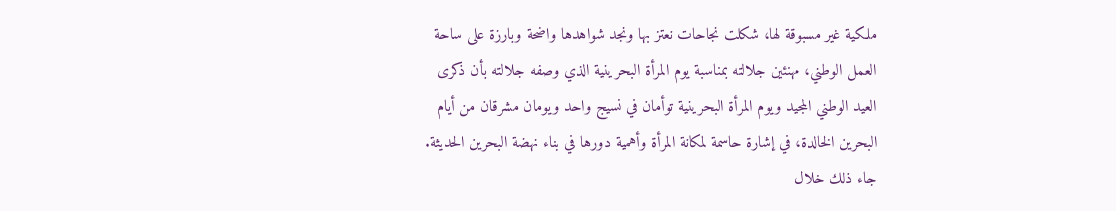ملكية غير مسبوقة لها، شكلت نجاحات نعتز بها ونجد شواهدها واضحة وبارزة على ساحة العمل الوطني، مهنئين جلالته بمناسبة يوم المرأة البحرينية الذي وصفه جلالته بأن ذكرى العيد الوطني المجيد ويوم المرأة البحرينية توأمان في نسيج واحد ويومان مشرقان من أيام البحرين الخالدة، في إشارة حاسمة لمكانة المرأة وأهمية دورها في بناء نهضة البحرين الحديثة.
جاء ذلك خلال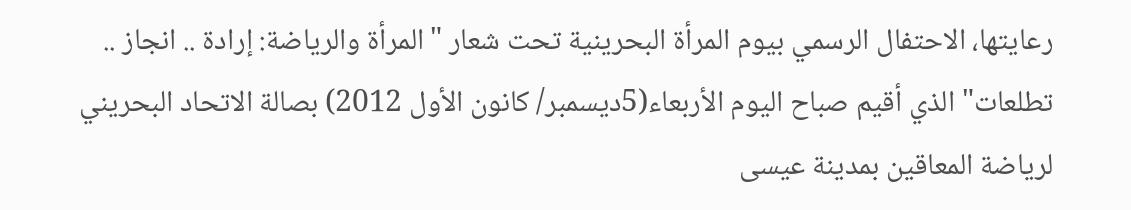رعايتها، الاحتفال الرسمي بيوم المرأة البحرينية تحت شعار "المرأة والرياضة: إرادة .. انجاز .. تطلعات" الذي أقيم صباح اليوم الأربعاء(5ديسمبر/ كانون الأول 2012) بصالة الاتحاد البحريني لرياضة المعاقين بمدينة عيسى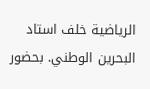الرياضية خلف استاد البحرين الوطني. بحضور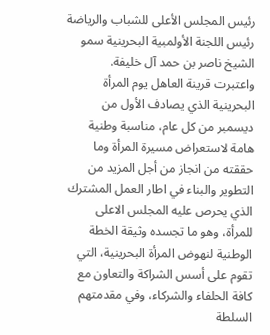رئيس المجلس الأعلى للشباب والرياضة رئيس اللجنة الأولمبية البحرينية سمو الشيخ ناصر بن حمد آل خليفة.
واعتبرت قرينة العاهل يوم المرأة البحرينية الذي يصادف الأول من ديسمبر من كل عام، مناسبة وطنية هامة لاستعراض مسيرة المرأة وما حققته من انجاز من أجل المزيد من التطوير والبناء في اطار العمل المشترك الذي يحرص عليه المجلس الاعلى للمرأة، وهو ما تجسده وثيقة الخطة الوطنية لنهوض المرأة البحرينية، التي تقوم على أسس الشراكة والتعاون مع كافة الحلفاء والشركاء، وفي مقدمتهم السلطة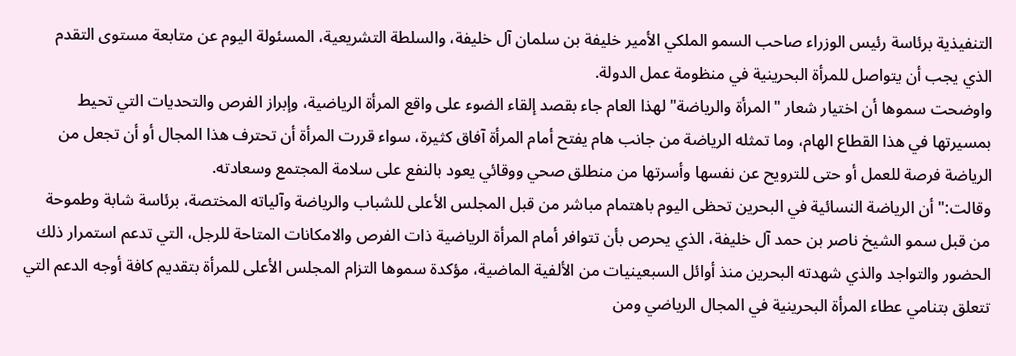التنفيذية برئاسة رئيس الوزراء صاحب السمو الملكي الأمير خليفة بن سلمان آل خليفة، والسلطة التشريعية، المسئولة اليوم عن متابعة مستوى التقدم الذي يجب أن يتواصل للمرأة البحرينية في منظومة عمل الدولة.
واوضحت سموها أن اختيار شعار "المرأة والرياضة" لهذا العام جاء بقصد إلقاء الضوء على واقع المرأة الرياضية، وإبراز الفرص والتحديات التي تحيط بمسيرتها في هذا القطاع الهام، وما تمثله الرياضة من جانب هام يفتح أمام المرأة آفاق كثيرة، سواء قررت المرأة أن تحترف هذا المجال أو أن تجعل من الرياضة فرصة للعمل أو حتى للترويح عن نفسها وأسرتها من منطلق صحي ووقائي يعود بالنفع على سلامة المجتمع وسعادته.
وقالت:" أن الرياضة النسائية في البحرين تحظى اليوم باهتمام مباشر من قبل المجلس الأعلى للشباب والرياضة وآلياته المختصة، برئاسة شابة وطموحة من قبل سمو الشيخ ناصر بن حمد آل خليفة، الذي يحرص بأن تتوافر أمام المرأة الرياضية ذات الفرص والامكانات المتاحة للرجل، التي تدعم استمرار ذلك الحضور والتواجد والذي شهدته البحرين منذ أوائل السبعينيات من الألفية الماضية، مؤكدة سموها التزام المجلس الأعلى للمرأة بتقديم كافة أوجه الدعم التي تتعلق بتنامي عطاء المرأة البحرينية في المجال الرياضي ومن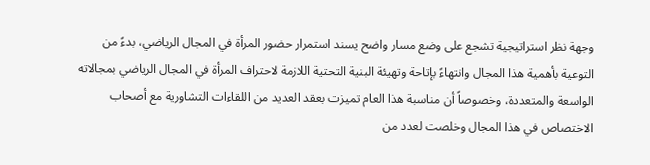وجهة نظر استراتيجية تشجع على وضع مسار واضح يسند استمرار حضور المرأة في المجال الرياضي، بدءً من التوعية بأهمية هذا المجال وانتهاءً بإتاحة وتهيئة البنية التحتية اللازمة لاحتراف المرأة في المجال الرياضي بمجالاته الواسعة والمتعددة، وخصوصاً أن مناسبة هذا العام تميزت بعقد العديد من اللقاءات التشاورية مع أصحاب الاختصاص في هذا المجال وخلصت لعدد من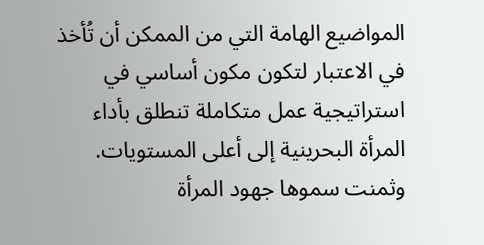المواضيع الهامة التي من الممكن أن تُأخذ في الاعتبار لتكون مكون أساسي في استراتيجية عمل متكاملة تنطلق بأداء المرأة البحرينية إلى أعلى المستويات.
وثمنت سموها جهود المرأة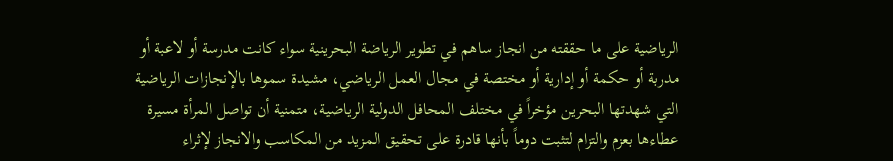الرياضية على ما حققته من انجاز ساهم في تطوير الرياضة البحرينية سواء كانت مدرسة أو لاعبة أو مدربة أو حكمة أو إدارية أو مختصة في مجال العمل الرياضي، مشيدة سموها بالإنجازات الرياضية التي شهدتها البحرين مؤخراً في مختلف المحافل الدولية الرياضية، متمنية أن تواصل المرأة مسيرة عطاءها بعزم والتزام لتثبت دوماً بأنها قادرة على تحقيق المزيد من المكاسب والانجاز لإثراء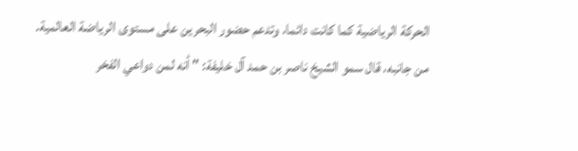الحركة الرياضية كما كانت دائما، وتدعم حضور البحرين على مستوى الرياضة العالمية.
من جانبه، قال سمو الشيخ ناصر بن حمد آل خليفة: " أنه لمن دواعي الفخر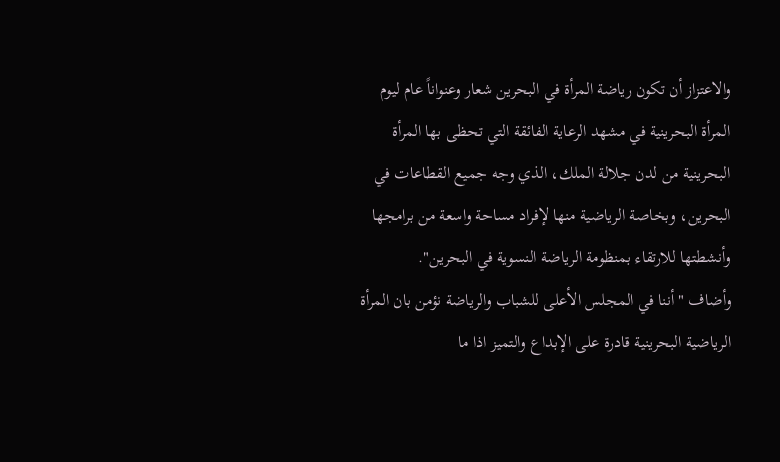والاعتزاز أن تكون رياضة المرأة في البحرين شعار وعنواناً عام ليوم المرأة البحرينية في مشهد الرعاية الفائقة التي تحظى بها المرأة البحرينية من لدن جلالة الملك، الذي وجه جميع القطاعات في البحرين، وبخاصة الرياضية منها لإفراد مساحة واسعة من برامجها وأنشطتها للارتقاء بمنظومة الرياضة النسوية في البحرين".
وأضاف " أننا في المجلس الأعلى للشباب والرياضة نؤمن بان المرأة الرياضية البحرينية قادرة على الإبداع والتميز اذا ما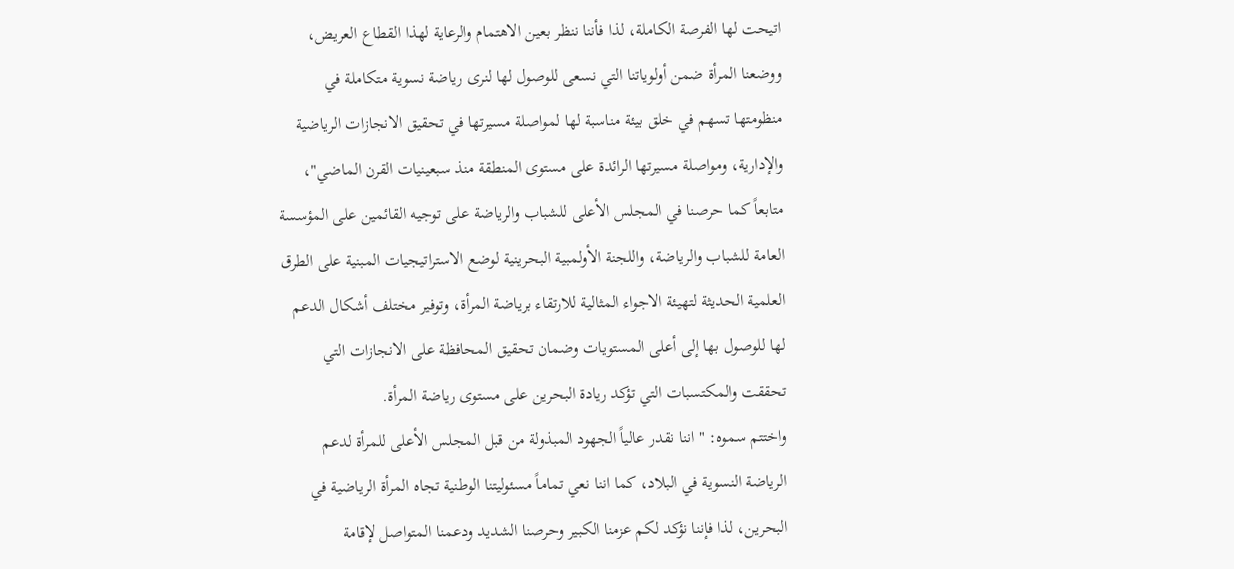اتيحت لها الفرصة الكاملة، لذا فأننا ننظر بعين الاهتمام والرعاية لهذا القطاع العريض، ووضعنا المرأة ضمن أولوياتنا التي نسعى للوصول لها لنرى رياضة نسوية متكاملة في منظومتها تسهم في خلق بيئة مناسبة لها لمواصلة مسيرتها في تحقيق الانجازات الرياضية والإدارية، ومواصلة مسيرتها الرائدة على مستوى المنطقة منذ سبعينيات القرن الماضي"، متابعاً كما حرصنا في المجلس الأعلى للشباب والرياضة على توجيه القائمين على المؤسسة العامة للشباب والرياضة، واللجنة الأولمبية البحرينية لوضع الاستراتيجيات المبنية على الطرق العلمية الحديثة لتهيئة الاجواء المثالية للارتقاء برياضة المرأة، وتوفير مختلف أشكال الدعم لها للوصول بها إلى أعلى المستويات وضمان تحقيق المحافظة على الانجازات التي تحققت والمكتسبات التي تؤكد ريادة البحرين على مستوى رياضة المرأة.
واختتم سموه: " اننا نقدر عالياً الجهود المبذولة من قبل المجلس الأعلى للمرأة لدعم الرياضة النسوية في البلاد، كما اننا نعي تماماً مسئوليتنا الوطنية تجاه المرأة الرياضية في البحرين، لذا فإننا نؤكد لكم عزمنا الكبير وحرصنا الشديد ودعمنا المتواصل لإقامة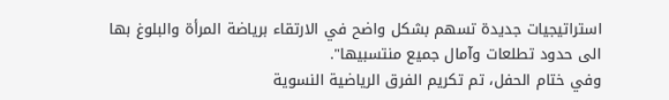استراتيجيات جديدة تسهم بشكل واضح في الارتقاء برياضة المرأة والبلوغ بها الى حدود تطلعات وآمال جميع منتسبيها".
وفي ختام الحفل، تم تكريم الفرق الرياضية النسوية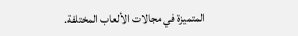المتميزة في مجالات الألعاب المختلفة.